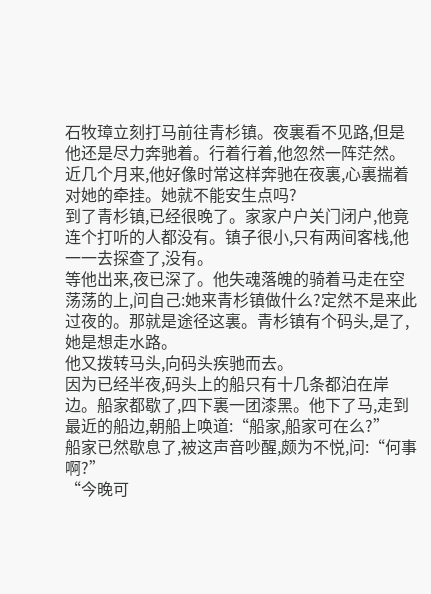石牧璋立刻打马前往青杉镇。夜裏看不见路,但是他还是尽力奔驰着。行着行着,他忽然一阵茫然。近几个月来,他好像时常这样奔驰在夜裏,心裏揣着对她的牵挂。她就不能安生点吗?
到了青杉镇,已经很晚了。家家户户关门闭户,他竟连个打听的人都没有。镇子很小,只有两间客栈,他一一去探查了,没有。
等他出来,夜已深了。他失魂落魄的骑着马走在空荡荡的上,问自己:她来青杉镇做什么?定然不是来此过夜的。那就是途径这裏。青杉镇有个码头,是了,她是想走水路。
他又拨转马头,向码头疾驰而去。
因为已经半夜,码头上的船只有十几条都泊在岸边。船家都歇了,四下裏一团漆黑。他下了马,走到最近的船边,朝船上唤道:“船家,船家可在么?”
船家已然歇息了,被这声音吵醒,颇为不悦,问:“何事啊?”
“今晚可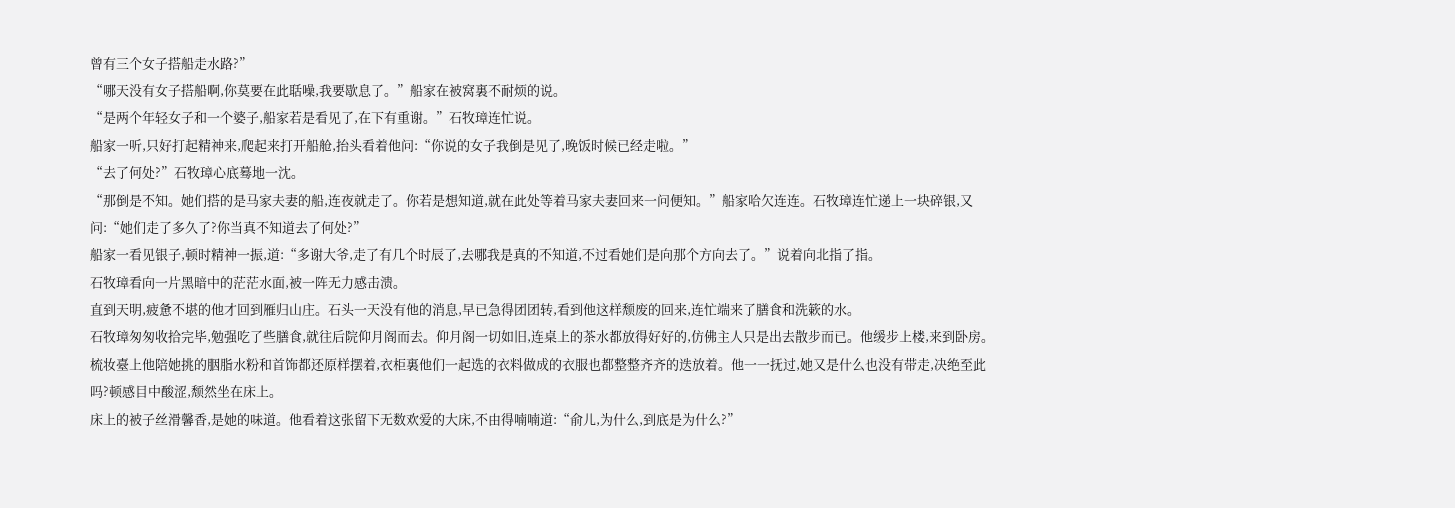曾有三个女子搭船走水路?”
“哪天没有女子搭船啊,你莫要在此聒噪,我要歇息了。”船家在被窝裏不耐烦的说。
“是两个年轻女子和一个婆子,船家若是看见了,在下有重谢。”石牧璋连忙说。
船家一听,只好打起精神来,爬起来打开船舱,抬头看着他问:“你说的女子我倒是见了,晚饭时候已经走啦。”
“去了何处?”石牧璋心底蓦地一沈。
“那倒是不知。她们搭的是马家夫妻的船,连夜就走了。你若是想知道,就在此处等着马家夫妻回来一问便知。”船家哈欠连连。石牧璋连忙递上一块碎银,又问:“她们走了多久了?你当真不知道去了何处?”
船家一看见银子,顿时精神一振,道:“多谢大爷,走了有几个时辰了,去哪我是真的不知道,不过看她们是向那个方向去了。”说着向北指了指。
石牧璋看向一片黑暗中的茫茫水面,被一阵无力感击溃。
直到天明,疲惫不堪的他才回到雁归山庄。石头一天没有他的消息,早已急得团团转,看到他这样颓废的回来,连忙端来了膳食和洗簌的水。
石牧璋匆匆收拾完毕,勉强吃了些膳食,就往后院仰月阁而去。仰月阁一切如旧,连桌上的茶水都放得好好的,仿佛主人只是出去散步而已。他缓步上楼,来到卧房。
梳妆臺上他陪她挑的胭脂水粉和首饰都还原样摆着,衣柜裏他们一起选的衣料做成的衣服也都整整齐齐的迭放着。他一一抚过,她又是什么也没有带走,决绝至此吗?顿感目中酸涩,颓然坐在床上。
床上的被子丝滑馨香,是她的味道。他看着这张留下无数欢爱的大床,不由得喃喃道:“俞儿,为什么,到底是为什么?”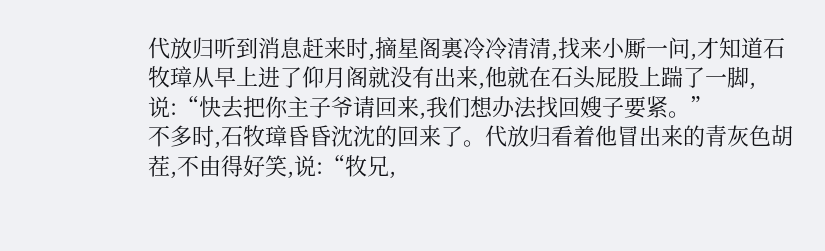代放归听到消息赶来时,摘星阁裏冷冷清清,找来小厮一问,才知道石牧璋从早上进了仰月阁就没有出来,他就在石头屁股上踹了一脚,说:“快去把你主子爷请回来,我们想办法找回嫂子要紧。”
不多时,石牧璋昏昏沈沈的回来了。代放归看着他冒出来的青灰色胡茬,不由得好笑,说:“牧兄,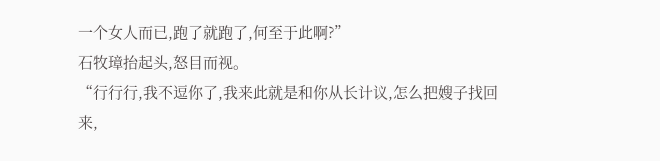一个女人而已,跑了就跑了,何至于此啊?”
石牧璋抬起头,怒目而视。
“行行行,我不逗你了,我来此就是和你从长计议,怎么把嫂子找回来,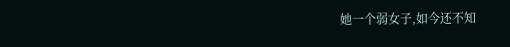她一个弱女子,如今还不知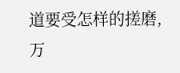道要受怎样的搓磨,万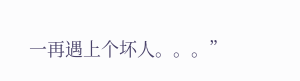一再遇上个坏人。。。”